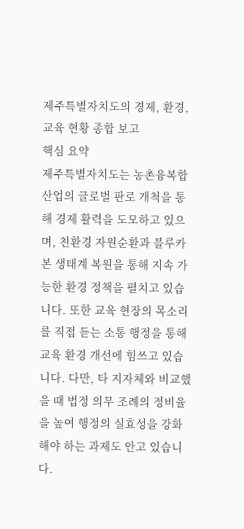제주특별자치도의 경제, 환경, 교육 현황 종합 보고
핵심 요약
제주특별자치도는 농촌융복합산업의 글로벌 판로 개척을 통해 경제 활력을 도모하고 있으며, 친환경 자원순환과 블루카본 생태계 복원을 통해 지속 가능한 환경 정책을 펼치고 있습니다. 또한 교육 현장의 목소리를 직접 듣는 소통 행정을 통해 교육 환경 개선에 힘쓰고 있습니다. 다만, 타 지자체와 비교했을 때 법정 의무 조례의 정비율을 높여 행정의 실효성을 강화해야 하는 과제도 안고 있습니다.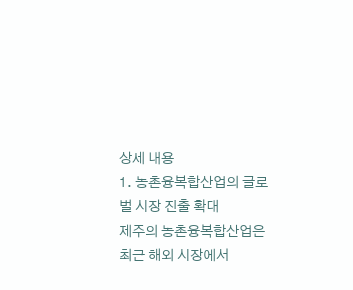상세 내용
1. 농촌융복합산업의 글로벌 시장 진출 확대
제주의 농촌융복합산업은 최근 해외 시장에서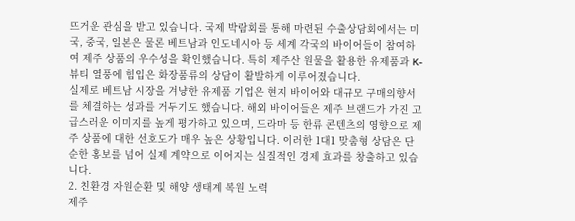뜨거운 관심을 받고 있습니다. 국제 박람회를 통해 마련된 수출상담회에서는 미국, 중국, 일본은 물론 베트남과 인도네시아 등 세계 각국의 바이어들이 참여하여 제주 상품의 우수성을 확인했습니다. 특히 제주산 원물을 활용한 유제품과 K-뷰티 열풍에 힘입은 화장품류의 상담이 활발하게 이루어졌습니다.
실제로 베트남 시장을 겨냥한 유제품 기업은 현지 바이어와 대규모 구매의향서를 체결하는 성과를 거두기도 했습니다. 해외 바이어들은 제주 브랜드가 가진 고급스러운 이미지를 높게 평가하고 있으며, 드라마 등 한류 콘텐츠의 영향으로 제주 상품에 대한 선호도가 매우 높은 상황입니다. 이러한 1대1 맞춤형 상담은 단순한 홍보를 넘어 실제 계약으로 이어지는 실질적인 경제 효과를 창출하고 있습니다.
2. 친환경 자원순환 및 해양 생태계 복원 노력
제주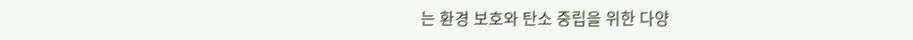는 환경 보호와 탄소 중립을 위한 다양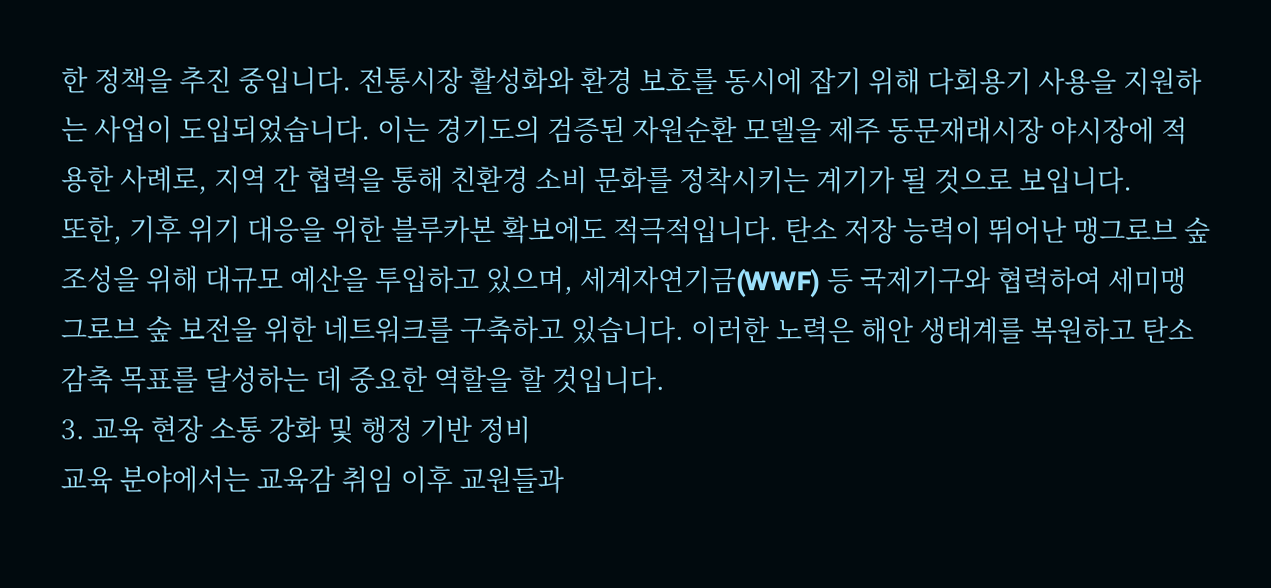한 정책을 추진 중입니다. 전통시장 활성화와 환경 보호를 동시에 잡기 위해 다회용기 사용을 지원하는 사업이 도입되었습니다. 이는 경기도의 검증된 자원순환 모델을 제주 동문재래시장 야시장에 적용한 사례로, 지역 간 협력을 통해 친환경 소비 문화를 정착시키는 계기가 될 것으로 보입니다.
또한, 기후 위기 대응을 위한 블루카본 확보에도 적극적입니다. 탄소 저장 능력이 뛰어난 맹그로브 숲 조성을 위해 대규모 예산을 투입하고 있으며, 세계자연기금(WWF) 등 국제기구와 협력하여 세미맹그로브 숲 보전을 위한 네트워크를 구축하고 있습니다. 이러한 노력은 해안 생태계를 복원하고 탄소 감축 목표를 달성하는 데 중요한 역할을 할 것입니다.
3. 교육 현장 소통 강화 및 행정 기반 정비
교육 분야에서는 교육감 취임 이후 교원들과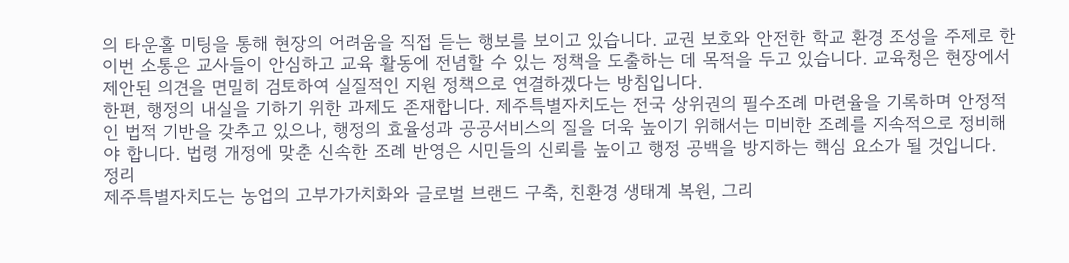의 타운홀 미팅을 통해 현장의 어려움을 직접 듣는 행보를 보이고 있습니다. 교권 보호와 안전한 학교 환경 조성을 주제로 한 이번 소통은 교사들이 안심하고 교육 활동에 전념할 수 있는 정책을 도출하는 데 목적을 두고 있습니다. 교육청은 현장에서 제안된 의견을 면밀히 검토하여 실질적인 지원 정책으로 연결하겠다는 방침입니다.
한편, 행정의 내실을 기하기 위한 과제도 존재합니다. 제주특별자치도는 전국 상위권의 필수조례 마련율을 기록하며 안정적인 법적 기반을 갖추고 있으나, 행정의 효율성과 공공서비스의 질을 더욱 높이기 위해서는 미비한 조례를 지속적으로 정비해야 합니다. 법령 개정에 맞춘 신속한 조례 반영은 시민들의 신뢰를 높이고 행정 공백을 방지하는 핵심 요소가 될 것입니다.
정리
제주특별자치도는 농업의 고부가가치화와 글로벌 브랜드 구축, 친환경 생태계 복원, 그리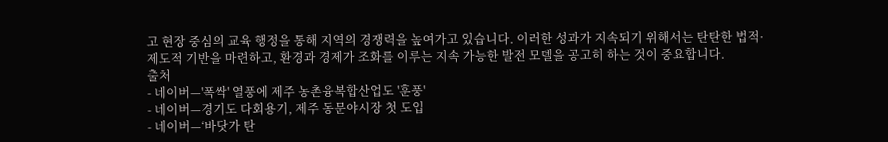고 현장 중심의 교육 행정을 통해 지역의 경쟁력을 높여가고 있습니다. 이러한 성과가 지속되기 위해서는 탄탄한 법적·제도적 기반을 마련하고, 환경과 경제가 조화를 이루는 지속 가능한 발전 모델을 공고히 하는 것이 중요합니다.
출처
- 네이버—'폭싹' 열풍에 제주 농촌융복합산업도 '훈풍'
- 네이버—경기도 다회용기, 제주 동문야시장 첫 도입
- 네이버—‘바닷가 탄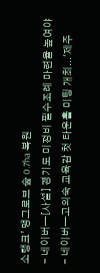소탱크’ 맹그로브 숲 0.7ha 복원
- 네이버—[사설] 경기도 미정비 필수조례 마련율 높여야
- 네이버—고의숙 교육감 첫 타운홀 미팅 개최...'제주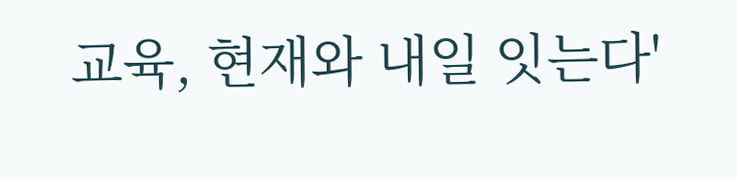교육, 현재와 내일 잇는다'